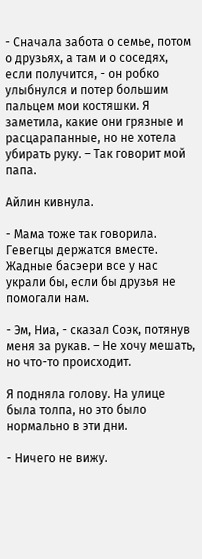- Сначала забота о семье, потом о друзьях, а там и о соседях, если получится, - он робко улыбнулся и потер большим пальцем мои костяшки. Я заметила, какие они грязные и расцарапанные, но не хотела убирать руку. – Так говорит мой папа.

Айлин кивнула.

- Мама тоже так говорила. Гевегцы держатся вместе. Жадные басэери все у нас украли бы, если бы друзья не помогали нам.

- Эм, Ниа, - сказал Соэк, потянув меня за рукав. – Не хочу мешать, но что-то происходит.

Я подняла голову. На улице была толпа, но это было нормально в эти дни.

- Ничего не вижу.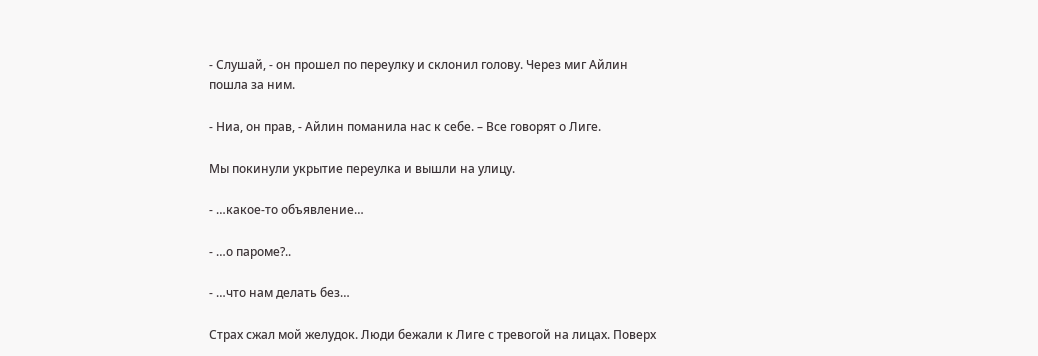- Слушай, - он прошел по переулку и склонил голову. Через миг Айлин пошла за ним.

- Ниа, он прав, - Айлин поманила нас к себе. – Все говорят о Лиге.

Мы покинули укрытие переулка и вышли на улицу.

- …какое-то объявление…

- …о пароме?..

- …что нам делать без…

Страх сжал мой желудок. Люди бежали к Лиге с тревогой на лицах. Поверх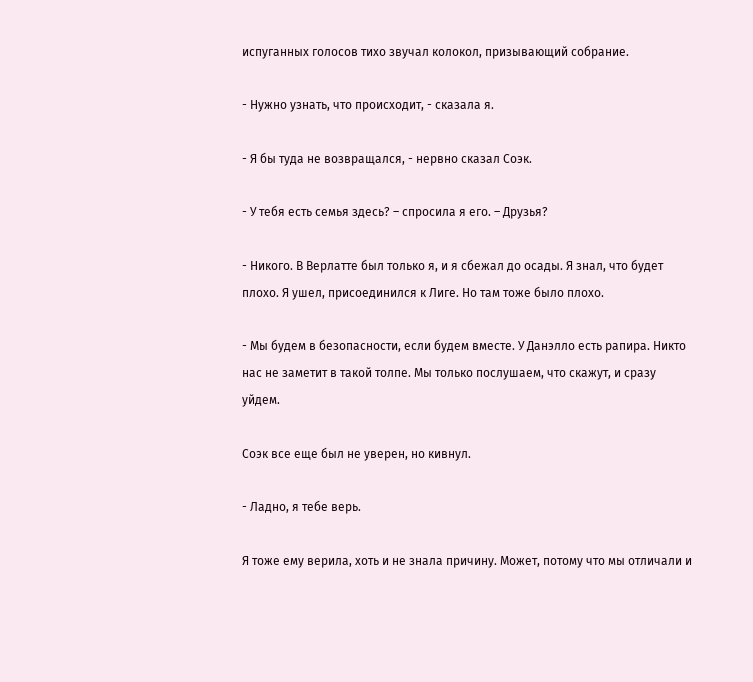испуганных голосов тихо звучал колокол, призывающий собрание.

- Нужно узнать, что происходит, - сказала я.

- Я бы туда не возвращался, - нервно сказал Соэк.

- У тебя есть семья здесь? – спросила я его. – Друзья?

- Никого. В Верлатте был только я, и я сбежал до осады. Я знал, что будет плохо. Я ушел, присоединился к Лиге. Но там тоже было плохо.

- Мы будем в безопасности, если будем вместе. У Данэлло есть рапира. Никто нас не заметит в такой толпе. Мы только послушаем, что скажут, и сразу уйдем.

Соэк все еще был не уверен, но кивнул.

- Ладно, я тебе верь.

Я тоже ему верила, хоть и не знала причину. Может, потому что мы отличали и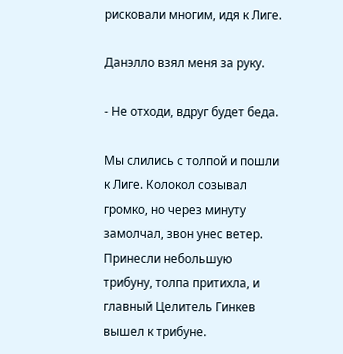рисковали многим, идя к Лиге.

Данэлло взял меня за руку.

- Не отходи, вдруг будет беда.

Мы слились с толпой и пошли к Лиге. Колокол созывал громко, но через минуту замолчал, звон унес ветер. Принесли небольшую трибуну, толпа притихла, и главный Целитель Гинкев вышел к трибуне.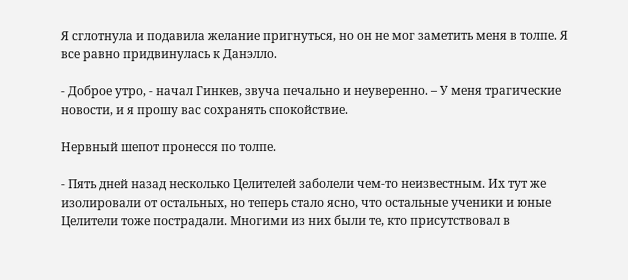Я сглотнула и подавила желание пригнуться, но он не мог заметить меня в толпе. Я все равно придвинулась к Данэлло.

- Доброе утро, - начал Гинкев, звуча печально и неуверенно. – У меня трагические новости, и я прошу вас сохранять спокойствие.

Нервный шепот пронесся по толпе.

- Пять дней назад несколько Целителей заболели чем-то неизвестным. Их тут же изолировали от остальных, но теперь стало ясно, что остальные ученики и юные Целители тоже пострадали. Многими из них были те, кто присутствовал в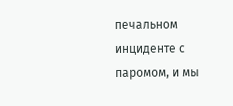печальном инциденте с паромом, и мы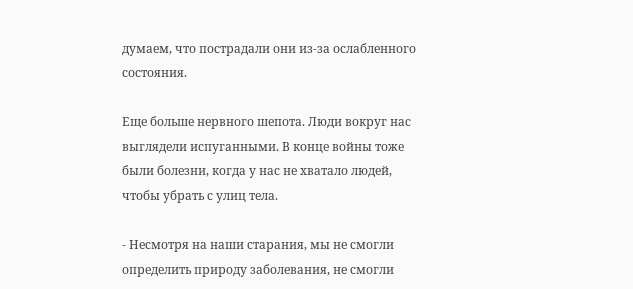думаем, что пострадали они из-за ослабленного состояния.

Еще больше нервного шепота. Люди вокруг нас выглядели испуганными. В конце войны тоже были болезни, когда у нас не хватало людей, чтобы убрать с улиц тела.

- Несмотря на наши старания, мы не смогли определить природу заболевания, не смогли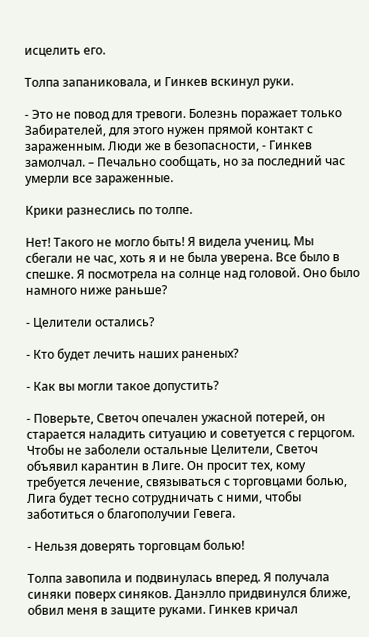исцелить его.

Толпа запаниковала, и Гинкев вскинул руки.

- Это не повод для тревоги. Болезнь поражает только Забирателей, для этого нужен прямой контакт с зараженным. Люди же в безопасности, - Гинкев замолчал. – Печально сообщать, но за последний час умерли все зараженные.

Крики разнеслись по толпе.

Нет! Такого не могло быть! Я видела учениц. Мы сбегали не час, хоть я и не была уверена. Все было в спешке. Я посмотрела на солнце над головой. Оно было намного ниже раньше?

- Целители остались?

- Кто будет лечить наших раненых?

- Как вы могли такое допустить?

- Поверьте, Светоч опечален ужасной потерей, он старается наладить ситуацию и советуется с герцогом. Чтобы не заболели остальные Целители, Светоч объявил карантин в Лиге. Он просит тех, кому требуется лечение, связываться с торговцами болью, Лига будет тесно сотрудничать с ними, чтобы заботиться о благополучии Гевега.

- Нельзя доверять торговцам болью!

Толпа завопила и подвинулась вперед. Я получала синяки поверх синяков. Данэлло придвинулся ближе, обвил меня в защите руками. Гинкев кричал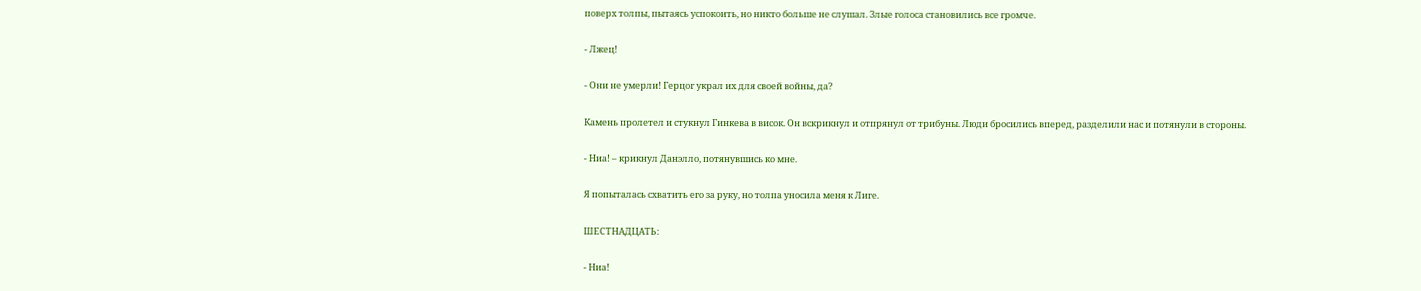поверх толпы, пытаясь успокоить, но никто больше не слушал. Злые голоса становились все громче.

- Лжец!

- Они не умерли! Герцог украл их для своей войны, да?

Камень пролетел и стукнул Гинкева в висок. Он вскрикнул и отпрянул от трибуны. Люди бросились вперед, разделили нас и потянули в стороны.

- Ниа! – крикнул Данэлло, потянувшись ко мне.

Я попыталась схватить его за руку, но толпа уносила меня к Лиге.

ШЕСТНАДЦАТЬ:

- Ниа!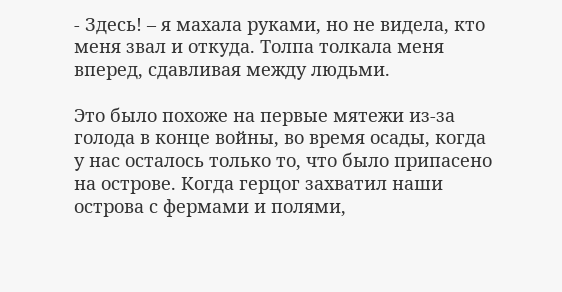- Здесь! – я махала руками, но не видела, кто меня звал и откуда. Толпа толкала меня вперед, сдавливая между людьми.

Это было похоже на первые мятежи из-за голода в конце войны, во время осады, когда у нас осталось только то, что было припасено на острове. Когда герцог захватил наши острова с фермами и полями,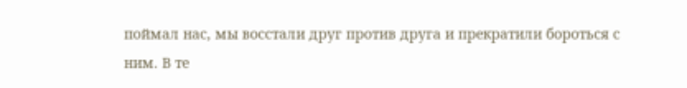поймал нас, мы восстали друг против друга и прекратили бороться с ним. В те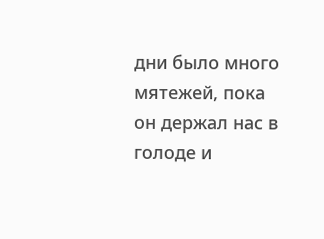дни было много мятежей, пока он держал нас в голоде и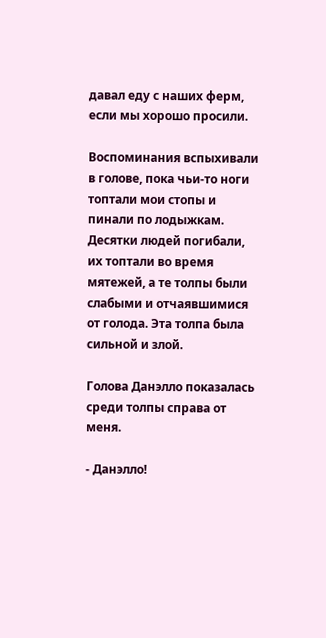давал еду с наших ферм, если мы хорошо просили.

Воспоминания вспыхивали в голове, пока чьи-то ноги топтали мои стопы и пинали по лодыжкам. Десятки людей погибали, их топтали во время мятежей, а те толпы были слабыми и отчаявшимися от голода. Эта толпа была сильной и злой.

Голова Данэлло показалась среди толпы справа от меня.

- Данэлло!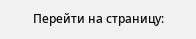Перейти на страницу: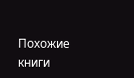Похожие книги